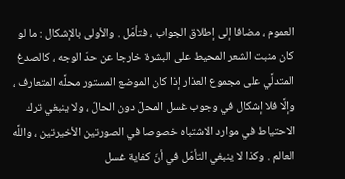العموم ، مضافا إلى إطلاق الجواب ، فتأمّل . والأولى بالإشكال : ما لو كان منبت الشعر المحيط على البشرة خارجا عن حدّ الوجه ، كالصدغ المتدلَّي على مجموع العذار إذا كان الموضع المستور محلَّه المتعارف ، وإلَّا فلا إشكال في وجوب غسل المحلّ دون الحالّ ، ولا ينبغي ترك الاحتياط في موارد الاشتباه خصوصا في الصورتين الأخيرتين ، واللَّه العالم . وكذا لا ينبغي التأمّل في أنّ كفاية غسل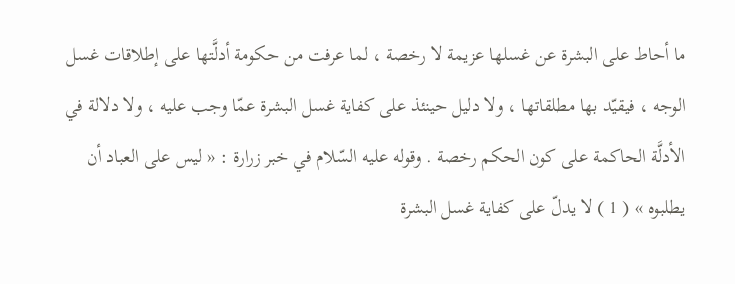ما أحاط على البشرة عن غسلها عزيمة لا رخصة ، لما عرفت من حكومة أدلَّتها على إطلاقات غسل الوجه ، فيقيّد بها مطلقاتها ، ولا دليل حينئذ على كفاية غسل البشرة عمّا وجب عليه ، ولا دلالة في الأدلَّة الحاكمة على كون الحكم رخصة . وقوله عليه السّلام في خبر زرارة : « ليس على العباد أن يطلبوه » ( 1 ) لا يدلّ على كفاية غسل البشرة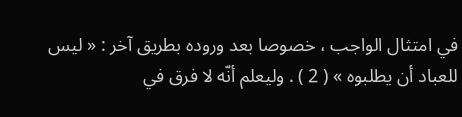في امتثال الواجب ، خصوصا بعد وروده بطريق آخر : « ليس للعباد أن يطلبوه » ( 2 ) . وليعلم أنّه لا فرق في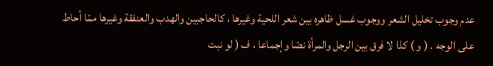عدم وجوب تخليل الشعر ووجوب غسل ظاهره بين شعر اللحية وغيرها ، كالحاجبين والهدب والعنفقة وغيرها ممّا أحاط على الوجه . ( و ) كذا لا فرق بين الرجل والمرأة نصّا وإجماعا ، ف ( لو نبت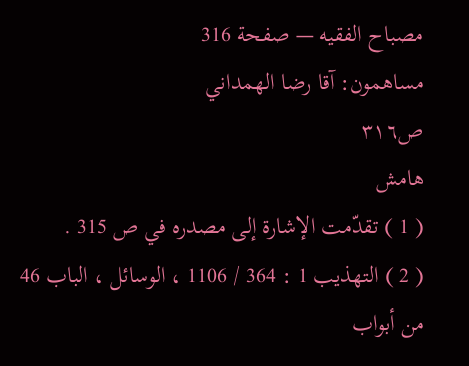مصباح الفقيه — صفحة 316
مساهمون: آقا رضا الهمداني
ص٣١٦
هامش
( 1 ) تقدّمت الإشارة إلى مصدره في ص 315 .
( 2 ) التهذيب 1 : 364 / 1106 ، الوسائل ، الباب 46 من أبواب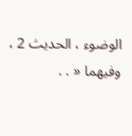الوضوء ، الحديث 2 ، وفيهما « . .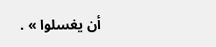أن يغسلوا » .